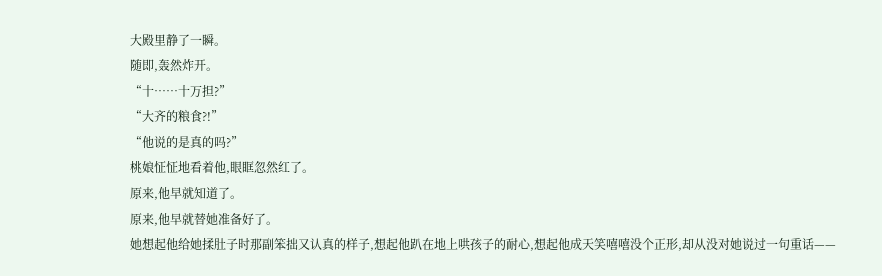大殿里静了一瞬。
随即,轰然炸开。
“十……十万担?”
“大齐的粮食?!”
“他说的是真的吗?”
桃娘怔怔地看着他,眼眶忽然红了。
原来,他早就知道了。
原来,他早就替她准备好了。
她想起他给她揉肚子时那副笨拙又认真的样子,想起他趴在地上哄孩子的耐心,想起他成天笑嘻嘻没个正形,却从没对她说过一句重话——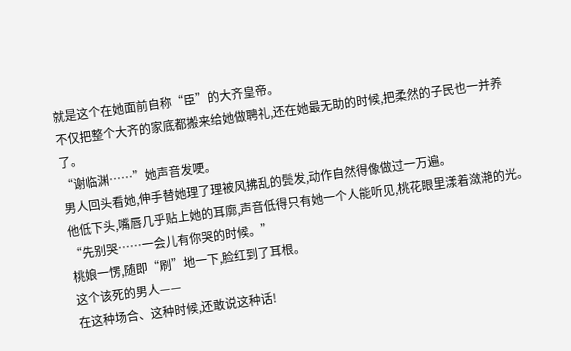就是这个在她面前自称“臣”的大齐皇帝。
不仅把整个大齐的家底都搬来给她做聘礼,还在她最无助的时候,把柔然的子民也一并养了。
“谢临渊……”她声音发哽。
男人回头看她,伸手替她理了理被风拂乱的鬓发,动作自然得像做过一万遍。
他低下头,嘴唇几乎贴上她的耳廓,声音低得只有她一个人能听见,桃花眼里漾着潋滟的光。
“先别哭……一会儿有你哭的时候。”
桃娘一愣,随即“刷”地一下,脸红到了耳根。
这个该死的男人——
在这种场合、这种时候,还敢说这种话!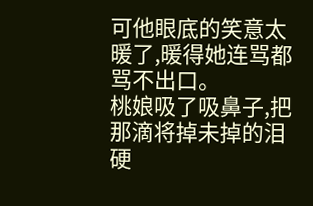可他眼底的笑意太暖了,暖得她连骂都骂不出口。
桃娘吸了吸鼻子,把那滴将掉未掉的泪硬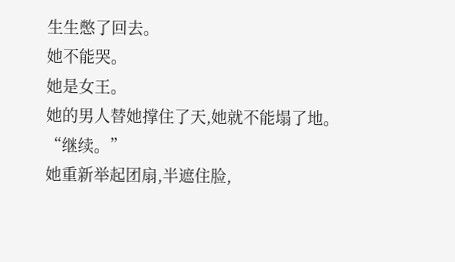生生憋了回去。
她不能哭。
她是女王。
她的男人替她撑住了天,她就不能塌了地。
“继续。”
她重新举起团扇,半遮住脸,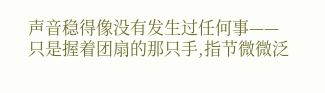声音稳得像没有发生过任何事——
只是握着团扇的那只手,指节微微泛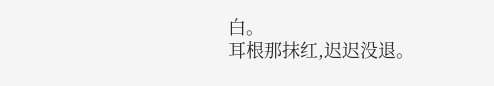白。
耳根那抹红,迟迟没退。